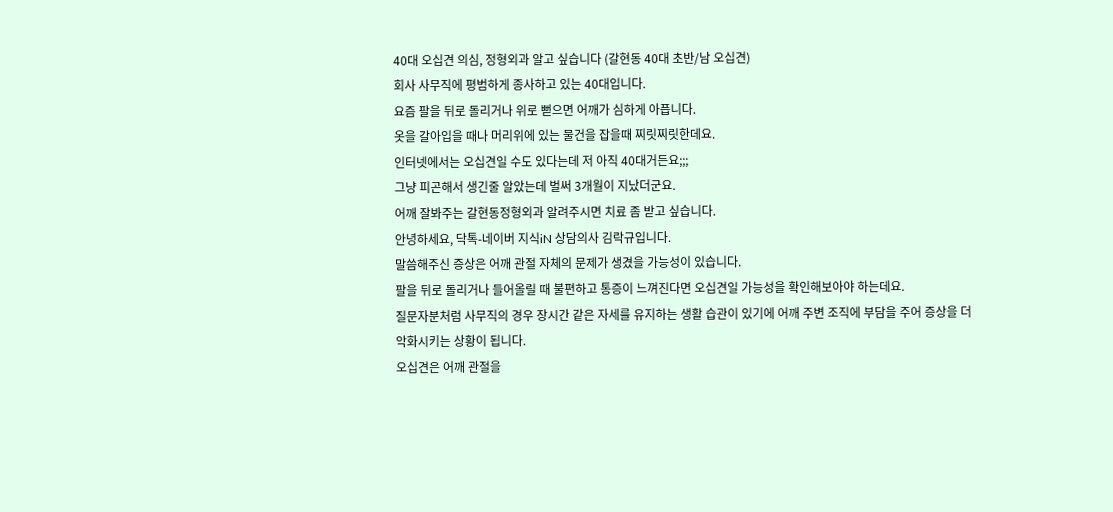40대 오십견 의심, 정형외과 알고 싶습니다 (갈현동 40대 초반/남 오십견)
회사 사무직에 평범하게 종사하고 있는 40대입니다.
요즘 팔을 뒤로 돌리거나 위로 뻗으면 어깨가 심하게 아픕니다.
옷을 갈아입을 때나 머리위에 있는 물건을 잡을때 찌릿찌릿한데요.
인터넷에서는 오십견일 수도 있다는데 저 아직 40대거든요;;;
그냥 피곤해서 생긴줄 알았는데 벌써 3개월이 지났더군요.
어깨 잘봐주는 갈현동정형외과 알려주시면 치료 좀 받고 싶습니다.
안녕하세요, 닥톡-네이버 지식iN 상담의사 김락규입니다.
말씀해주신 증상은 어깨 관절 자체의 문제가 생겼을 가능성이 있습니다.
팔을 뒤로 돌리거나 들어올릴 때 불편하고 통증이 느껴진다면 오십견일 가능성을 확인해보아야 하는데요.
질문자분처럼 사무직의 경우 장시간 같은 자세를 유지하는 생활 습관이 있기에 어깨 주변 조직에 부담을 주어 증상을 더 악화시키는 상황이 됩니다.
오십견은 어깨 관절을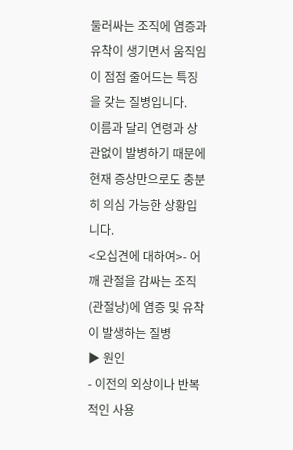둘러싸는 조직에 염증과 유착이 생기면서 움직임이 점점 줄어드는 특징을 갖는 질병입니다.
이름과 달리 연령과 상관없이 발병하기 때문에 현재 증상만으로도 충분히 의심 가능한 상황입니다.
<오십견에 대하여>- 어깨 관절을 감싸는 조직(관절낭)에 염증 및 유착이 발생하는 질병
▶ 원인
- 이전의 외상이나 반복적인 사용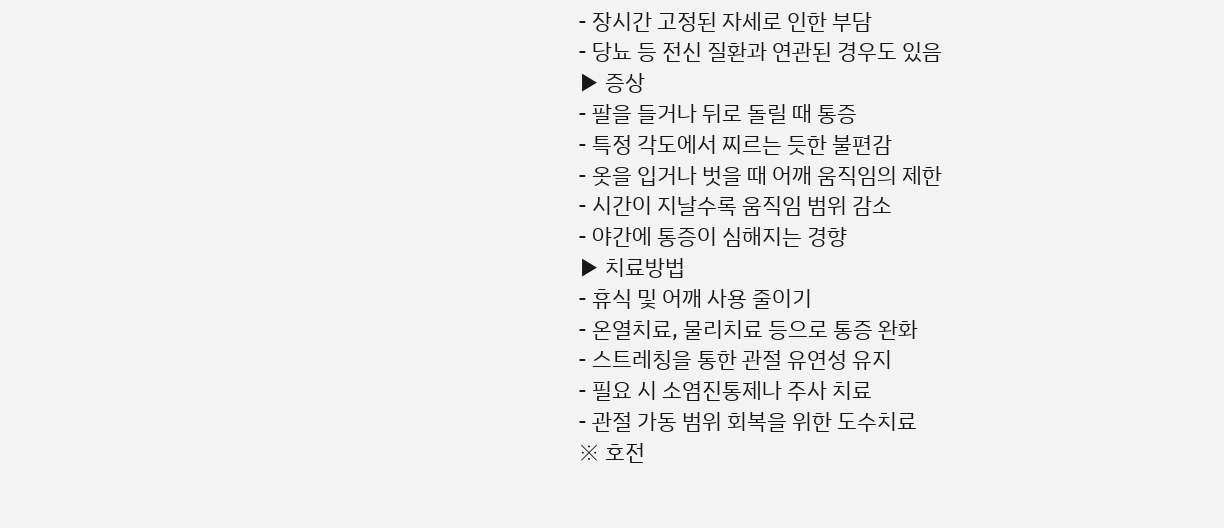- 장시간 고정된 자세로 인한 부담
- 당뇨 등 전신 질환과 연관된 경우도 있음
▶ 증상
- 팔을 들거나 뒤로 돌릴 때 통증
- 특정 각도에서 찌르는 듯한 불편감
- 옷을 입거나 벗을 때 어깨 움직임의 제한
- 시간이 지날수록 움직임 범위 감소
- 야간에 통증이 심해지는 경향
▶ 치료방법
- 휴식 및 어깨 사용 줄이기
- 온열치료, 물리치료 등으로 통증 완화
- 스트레칭을 통한 관절 유연성 유지
- 필요 시 소염진통제나 주사 치료
- 관절 가동 범위 회복을 위한 도수치료
※ 호전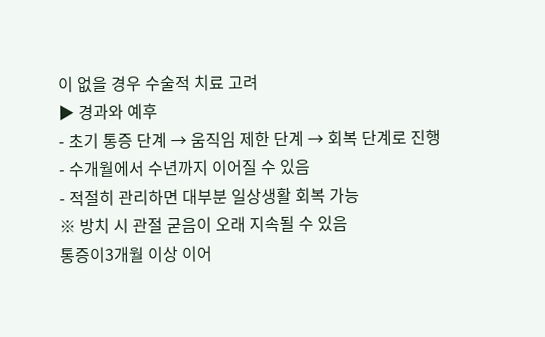이 없을 경우 수술적 치료 고려
▶ 경과와 예후
- 초기 통증 단계 → 움직임 제한 단계 → 회복 단계로 진행
- 수개월에서 수년까지 이어질 수 있음
- 적절히 관리하면 대부분 일상생활 회복 가능
※ 방치 시 관절 굳음이 오래 지속될 수 있음
통증이3개월 이상 이어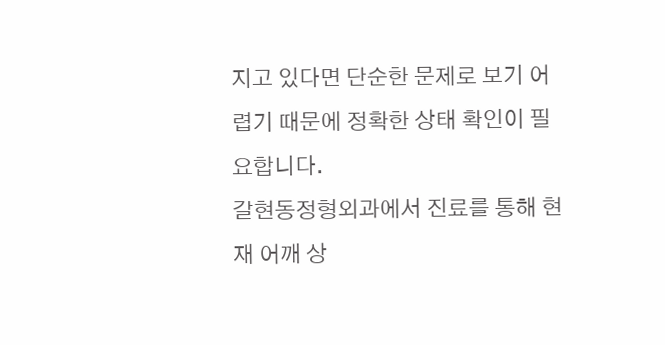지고 있다면 단순한 문제로 보기 어렵기 때문에 정확한 상태 확인이 필요합니다.
갈현동정형외과에서 진료를 통해 현재 어깨 상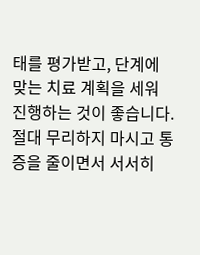태를 평가받고, 단계에 맞는 치료 계획을 세워 진행하는 것이 좋습니다.
절대 무리하지 마시고 통증을 줄이면서 서서히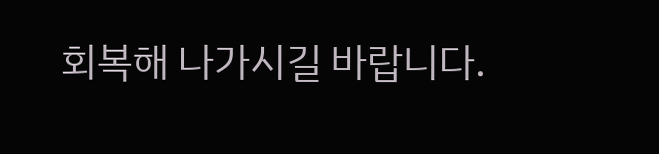회복해 나가시길 바랍니다.